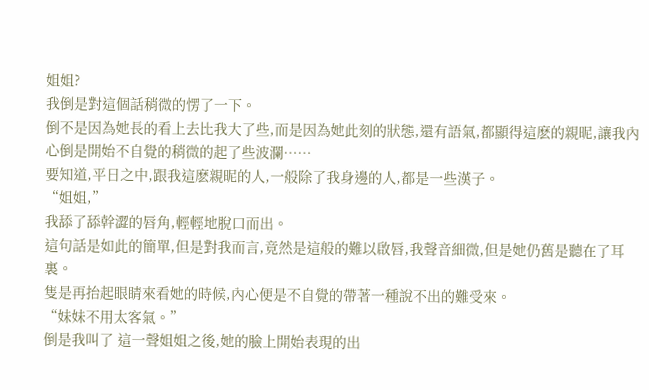姐姐?
我倒是對這個話稍微的愣了一下。
倒不是因為她長的看上去比我大了些,而是因為她此刻的狀態,還有語氣,都顯得這麽的親昵,讓我內心倒是開始不自覺的稍微的起了些波瀾……
要知道,平日之中,跟我這麽親昵的人,一般除了我身邊的人,都是一些漢子。
“姐姐,”
我舔了舔幹澀的唇角,輕輕地脫口而出。
這句話是如此的簡單,但是對我而言,竟然是這般的難以啟唇,我聲音細微,但是她仍舊是聽在了耳裏。
隻是再抬起眼睛來看她的時候,內心便是不自覺的帶著一種說不出的難受來。
“妹妹不用太客氣。”
倒是我叫了 這一聲姐姐之後,她的臉上開始表現的出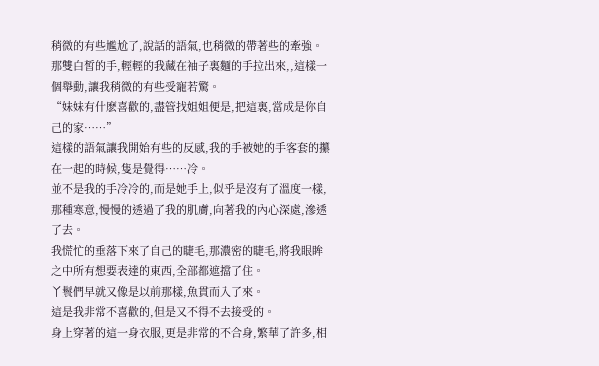稍微的有些尷尬了,說話的語氣,也稍微的帶著些的牽強。那雙白皙的手,輕輕的我藏在袖子裏麵的手拉出來,,這樣一個舉動,讓我稍微的有些受寵若驚。
“妹妹有什麽喜歡的,盡管找姐姐便是,把這裏,當成是你自己的家……”
這樣的語氣讓我開始有些的反感,我的手被她的手客套的攥在一起的時候,隻是覺得……冷。
並不是我的手冷冷的,而是她手上,似乎是沒有了溫度一樣,那種寒意,慢慢的透過了我的肌膚,向著我的內心深處,滲透了去。
我慌忙的垂落下來了自己的睫毛,那濃密的睫毛,將我眼眸之中所有想要表達的東西,全部都遮擋了住。
丫鬟們早就又像是以前那樣,魚貫而入了來。
這是我非常不喜歡的,但是又不得不去接受的。
身上穿著的這一身衣服,更是非常的不合身,繁華了許多,相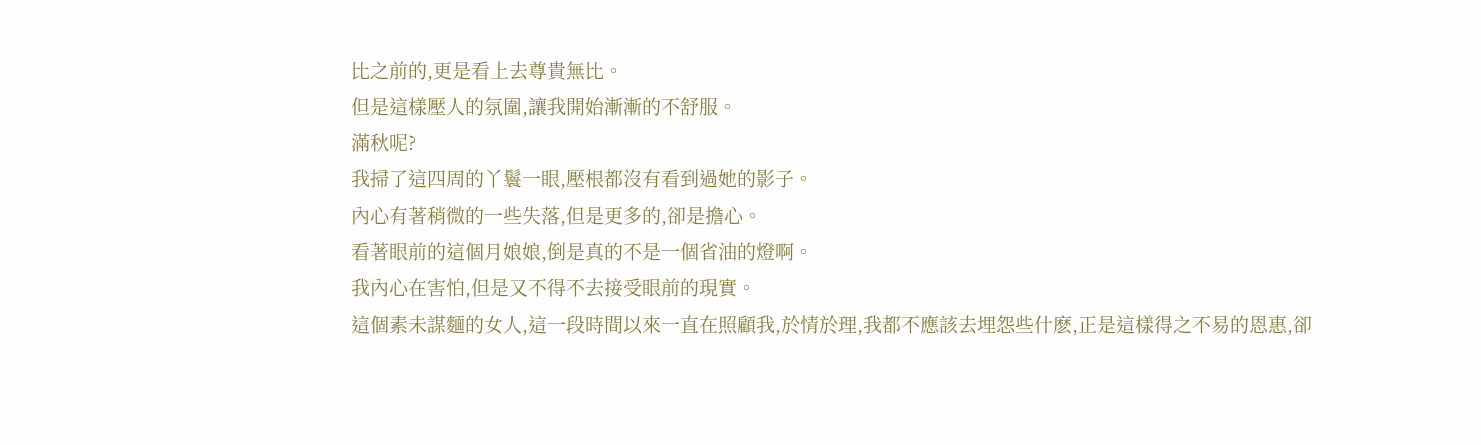比之前的,更是看上去尊貴無比。
但是這樣壓人的氛圍,讓我開始漸漸的不舒服。
滿秋呢?
我掃了這四周的丫鬟一眼,壓根都沒有看到過她的影子。
內心有著稍微的一些失落,但是更多的,卻是擔心。
看著眼前的這個月娘娘,倒是真的不是一個省油的燈啊。
我內心在害怕,但是又不得不去接受眼前的現實。
這個素未謀麵的女人,這一段時間以來一直在照顧我,於情於理,我都不應該去埋怨些什麽,正是這樣得之不易的恩惠,卻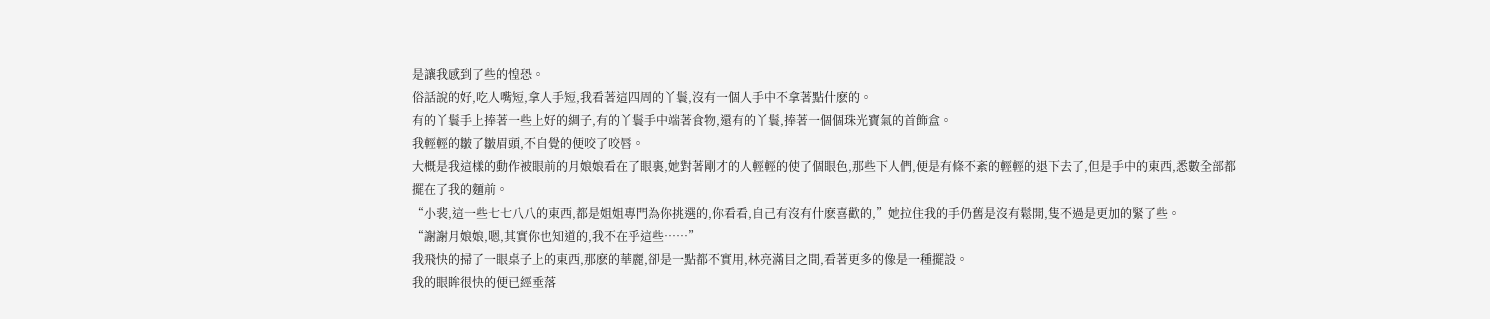是讓我感到了些的惶恐。
俗話說的好,吃人嘴短,拿人手短,我看著這四周的丫鬟,沒有一個人手中不拿著點什麽的。
有的丫鬟手上捧著一些上好的綢子,有的丫鬟手中端著食物,還有的丫鬟,捧著一個個珠光寶氣的首飾盒。
我輕輕的皺了皺眉頭,不自覺的便咬了咬唇。
大概是我這樣的動作被眼前的月娘娘看在了眼裏,她對著剛才的人輕輕的使了個眼色,那些下人們,便是有條不紊的輕輕的退下去了,但是手中的東西,悉數全部都擺在了我的麵前。
“小裴,這一些七七八八的東西,都是姐姐專門為你挑選的,你看看,自己有沒有什麽喜歡的,”她拉住我的手仍舊是沒有鬆開,隻不過是更加的緊了些。
“謝謝月娘娘,嗯,其實你也知道的,我不在乎這些……”
我飛快的掃了一眼桌子上的東西,那麽的華麗,卻是一點都不實用,林亮滿目之間,看著更多的像是一種擺設。
我的眼眸很快的便已經垂落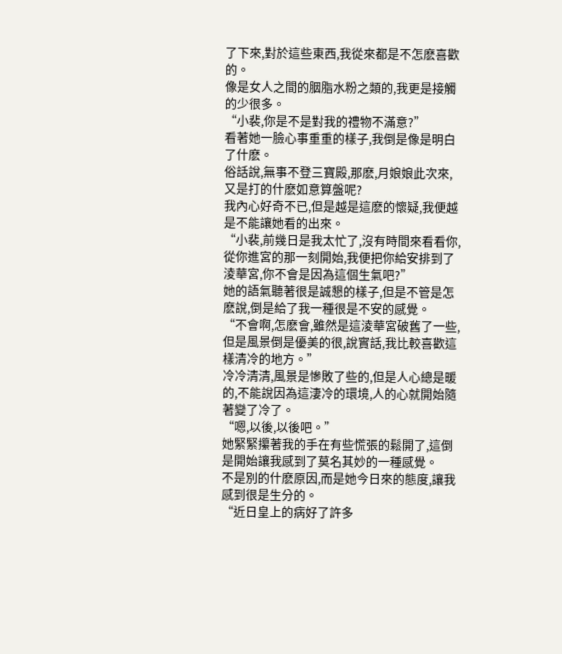了下來,對於這些東西,我從來都是不怎麽喜歡的。
像是女人之間的胭脂水粉之類的,我更是接觸的少很多。
“小裴,你是不是對我的禮物不滿意?”
看著她一臉心事重重的樣子,我倒是像是明白了什麽。
俗話說,無事不登三寶殿,那麽,月娘娘此次來,又是打的什麽如意算盤呢?
我內心好奇不已,但是越是這麽的懷疑,我便越是不能讓她看的出來。
“小裴,前幾日是我太忙了,沒有時間來看看你,從你進宮的那一刻開始,我便把你給安排到了淩華宮,你不會是因為這個生氣吧?”
她的語氣聽著很是誠懇的樣子,但是不管是怎麽說,倒是給了我一種很是不安的感覺。
“不會啊,怎麽會,雖然是這淩華宮破舊了一些,但是風景倒是優美的很,說實話,我比較喜歡這樣清冷的地方。”
冷冷清清,風景是慘敗了些的,但是人心總是暖的,不能說因為這淒冷的環境,人的心就開始隨著變了冷了。
“嗯,以後,以後吧。”
她緊緊攥著我的手在有些慌張的鬆開了,這倒是開始讓我感到了莫名其妙的一種感覺。
不是別的什麽原因,而是她今日來的態度,讓我感到很是生分的。
“近日皇上的病好了許多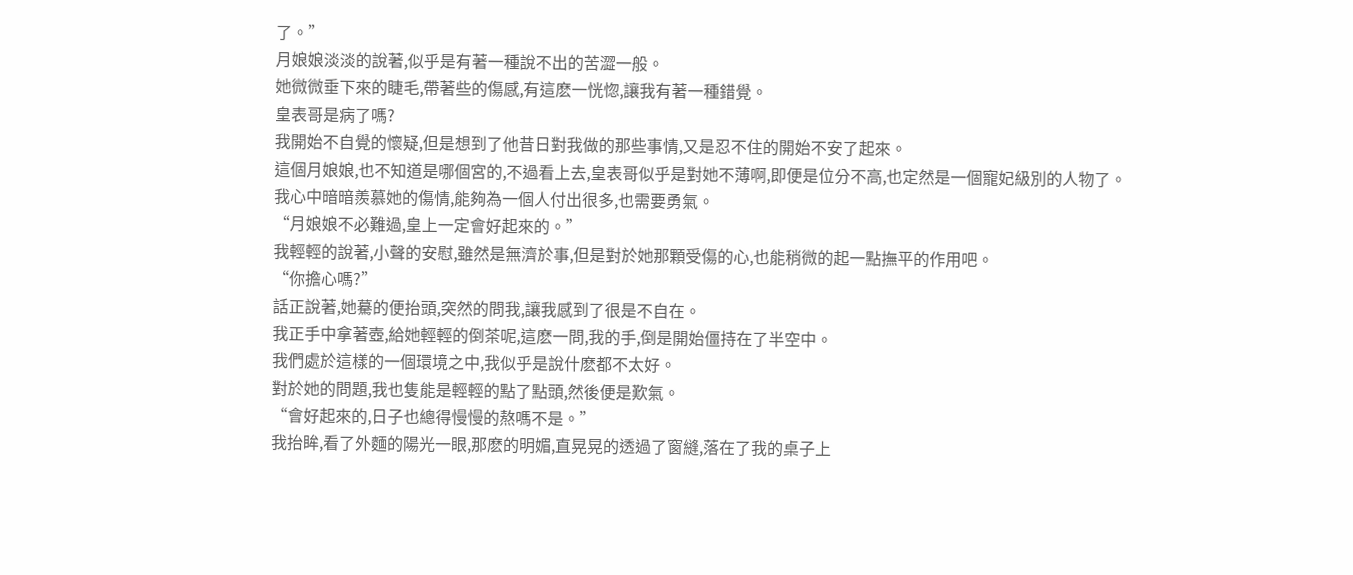了。”
月娘娘淡淡的說著,似乎是有著一種說不出的苦澀一般。
她微微垂下來的睫毛,帶著些的傷感,有這麽一恍惚,讓我有著一種錯覺。
皇表哥是病了嗎?
我開始不自覺的懷疑,但是想到了他昔日對我做的那些事情,又是忍不住的開始不安了起來。
這個月娘娘,也不知道是哪個宮的,不過看上去,皇表哥似乎是對她不薄啊,即便是位分不高,也定然是一個寵妃級別的人物了。
我心中暗暗羨慕她的傷情,能夠為一個人付出很多,也需要勇氣。
“月娘娘不必難過,皇上一定會好起來的。”
我輕輕的說著,小聲的安慰,雖然是無濟於事,但是對於她那顆受傷的心,也能稍微的起一點撫平的作用吧。
“你擔心嗎?”
話正說著,她驀的便抬頭,突然的問我,讓我感到了很是不自在。
我正手中拿著壺,給她輕輕的倒茶呢,這麽一問,我的手,倒是開始僵持在了半空中。
我們處於這樣的一個環境之中,我似乎是說什麽都不太好。
對於她的問題,我也隻能是輕輕的點了點頭,然後便是歎氣。
“會好起來的,日子也總得慢慢的熬嗎不是。”
我抬眸,看了外麵的陽光一眼,那麽的明媚,直晃晃的透過了窗縫,落在了我的桌子上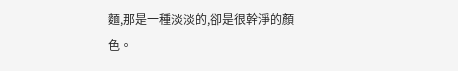麵,那是一種淡淡的,卻是很幹淨的顏色。